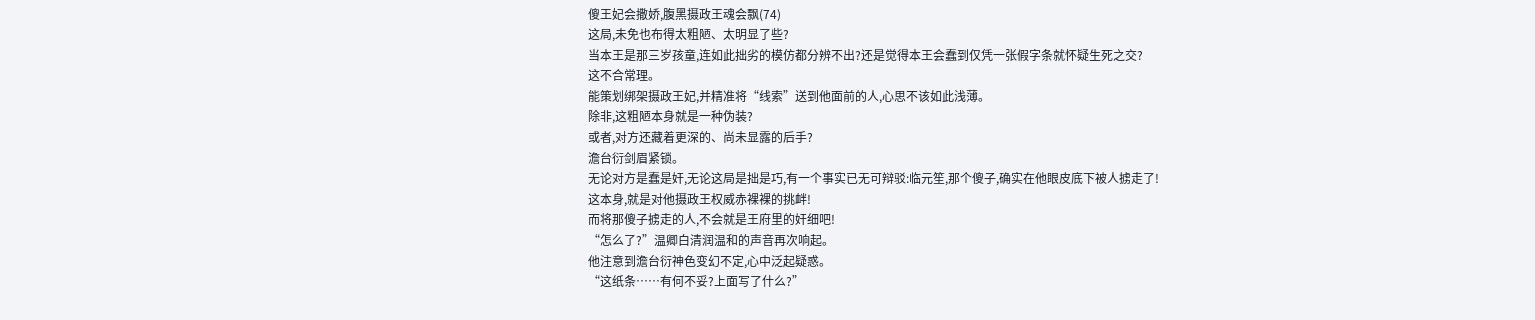傻王妃会撒娇,腹黑摄政王魂会飘(74)
这局,未免也布得太粗陋、太明显了些?
当本王是那三岁孩童,连如此拙劣的模仿都分辨不出?还是觉得本王会蠢到仅凭一张假字条就怀疑生死之交?
这不合常理。
能策划绑架摄政王妃,并精准将“线索”送到他面前的人,心思不该如此浅薄。
除非,这粗陋本身就是一种伪装?
或者,对方还藏着更深的、尚未显露的后手?
澹台衍剑眉紧锁。
无论对方是蠢是奸,无论这局是拙是巧,有一个事实已无可辩驳:临元笙,那个傻子,确实在他眼皮底下被人掳走了!
这本身,就是对他摄政王权威赤裸裸的挑衅!
而将那傻子掳走的人,不会就是王府里的奸细吧!
“怎么了?”温卿白清润温和的声音再次响起。
他注意到澹台衍神色变幻不定,心中泛起疑惑。
“这纸条……有何不妥?上面写了什么?”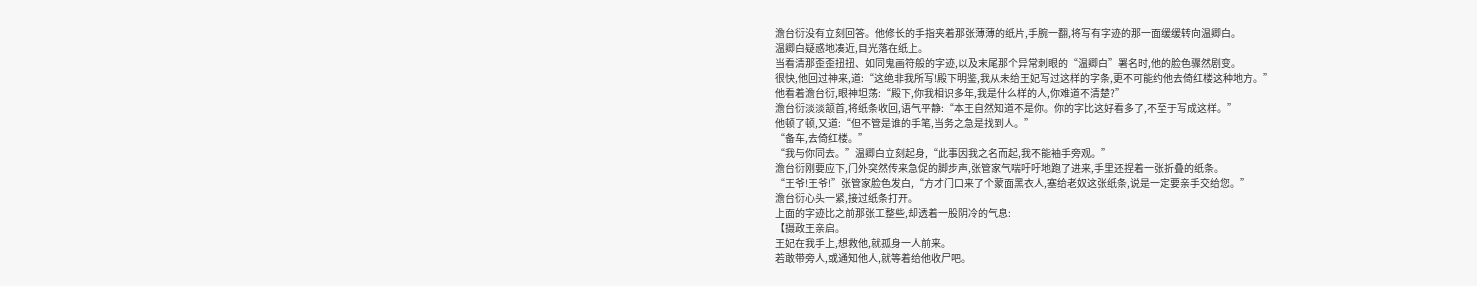澹台衍没有立刻回答。他修长的手指夹着那张薄薄的纸片,手腕一翻,将写有字迹的那一面缓缓转向温卿白。
温卿白疑惑地凑近,目光落在纸上。
当看清那歪歪扭扭、如同鬼画符般的字迹,以及末尾那个异常刺眼的“温卿白”署名时,他的脸色骤然剧变。
很快,他回过神来,道:“这绝非我所写!殿下明鉴,我从未给王妃写过这样的字条,更不可能约他去倚红楼这种地方。”
他看着澹台衍,眼神坦荡:“殿下,你我相识多年,我是什么样的人,你难道不清楚?”
澹台衍淡淡颔首,将纸条收回,语气平静:“本王自然知道不是你。你的字比这好看多了,不至于写成这样。”
他顿了顿,又道:“但不管是谁的手笔,当务之急是找到人。”
“备车,去倚红楼。”
“我与你同去。”温卿白立刻起身,“此事因我之名而起,我不能袖手旁观。”
澹台衍刚要应下,门外突然传来急促的脚步声,张管家气喘吁吁地跑了进来,手里还捏着一张折叠的纸条。
“王爷!王爷!”张管家脸色发白,“方才门口来了个蒙面黑衣人,塞给老奴这张纸条,说是一定要亲手交给您。”
澹台衍心头一紧,接过纸条打开。
上面的字迹比之前那张工整些,却透着一股阴冷的气息:
【摄政王亲启。
王妃在我手上,想救他,就孤身一人前来。
若敢带旁人,或通知他人,就等着给他收尸吧。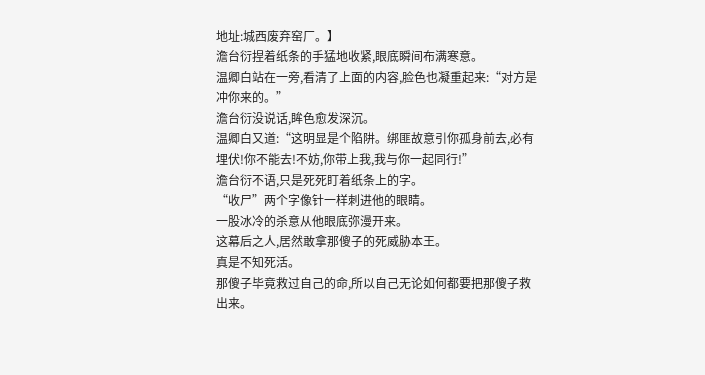地址:城西废弃窑厂。】
澹台衍捏着纸条的手猛地收紧,眼底瞬间布满寒意。
温卿白站在一旁,看清了上面的内容,脸色也凝重起来:“对方是冲你来的。”
澹台衍没说话,眸色愈发深沉。
温卿白又道:“这明显是个陷阱。绑匪故意引你孤身前去,必有埋伏!你不能去!不妨,你带上我,我与你一起同行!”
澹台衍不语,只是死死盯着纸条上的字。
“收尸”两个字像针一样刺进他的眼睛。
一股冰冷的杀意从他眼底弥漫开来。
这幕后之人,居然敢拿那傻子的死威胁本王。
真是不知死活。
那傻子毕竟救过自己的命,所以自己无论如何都要把那傻子救出来。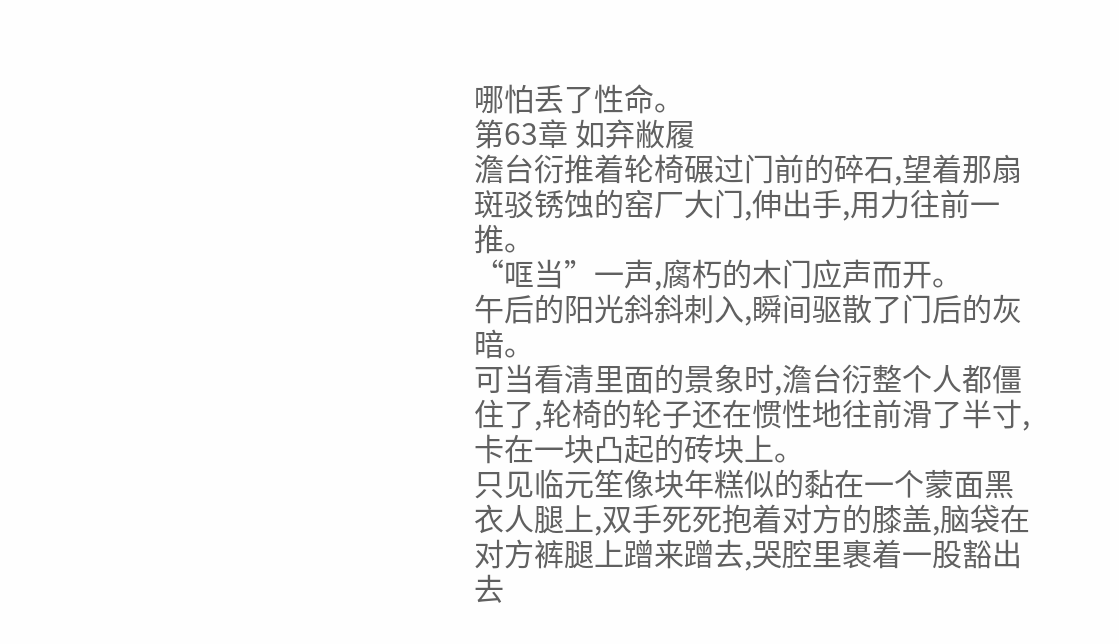哪怕丢了性命。
第63章 如弃敝履
澹台衍推着轮椅碾过门前的碎石,望着那扇斑驳锈蚀的窑厂大门,伸出手,用力往前一推。
“哐当”一声,腐朽的木门应声而开。
午后的阳光斜斜刺入,瞬间驱散了门后的灰暗。
可当看清里面的景象时,澹台衍整个人都僵住了,轮椅的轮子还在惯性地往前滑了半寸,卡在一块凸起的砖块上。
只见临元笙像块年糕似的黏在一个蒙面黑衣人腿上,双手死死抱着对方的膝盖,脑袋在对方裤腿上蹭来蹭去,哭腔里裹着一股豁出去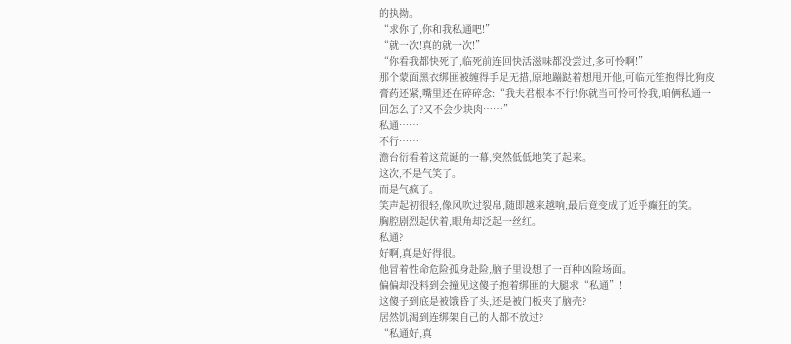的执拗。
“求你了,你和我私通吧!”
“就一次!真的就一次!”
“你看我都快死了,临死前连回快活滋味都没尝过,多可怜啊!”
那个蒙面黑衣绑匪被缠得手足无措,原地蹦跶着想甩开他,可临元笙抱得比狗皮膏药还紧,嘴里还在碎碎念:“我夫君根本不行!你就当可怜可怜我,咱俩私通一回怎么了?又不会少块肉……”
私通……
不行……
澹台衍看着这荒诞的一幕,突然低低地笑了起来。
这次,不是气笑了。
而是气疯了。
笑声起初很轻,像风吹过裂帛,随即越来越响,最后竟变成了近乎癫狂的笑。
胸腔剧烈起伏着,眼角却泛起一丝红。
私通?
好啊,真是好得很。
他冒着性命危险孤身赴险,脑子里设想了一百种凶险场面。
偏偏却没料到会撞见这傻子抱着绑匪的大腿求“私通”!
这傻子到底是被饿昏了头,还是被门板夹了脑壳?
居然饥渴到连绑架自己的人都不放过?
“私通好,真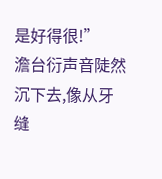是好得很!”
澹台衍声音陡然沉下去,像从牙缝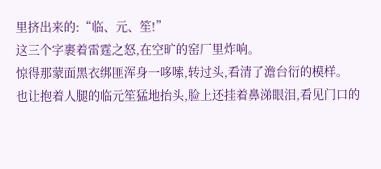里挤出来的:“临、元、笙!”
这三个字裹着雷霆之怒,在空旷的窑厂里炸响。
惊得那蒙面黑衣绑匪浑身一哆嗦,转过头,看清了澹台衍的模样。
也让抱着人腿的临元笙猛地抬头,脸上还挂着鼻涕眼泪,看见门口的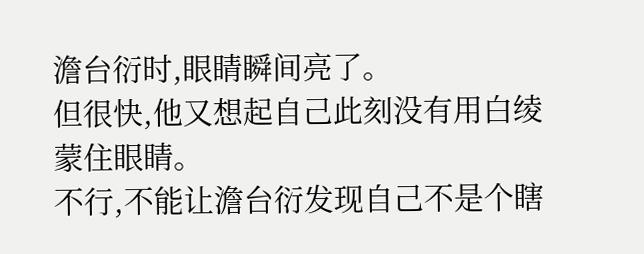澹台衍时,眼睛瞬间亮了。
但很快,他又想起自己此刻没有用白绫蒙住眼睛。
不行,不能让澹台衍发现自己不是个瞎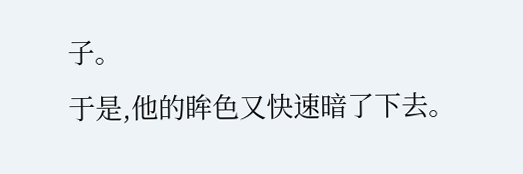子。
于是,他的眸色又快速暗了下去。